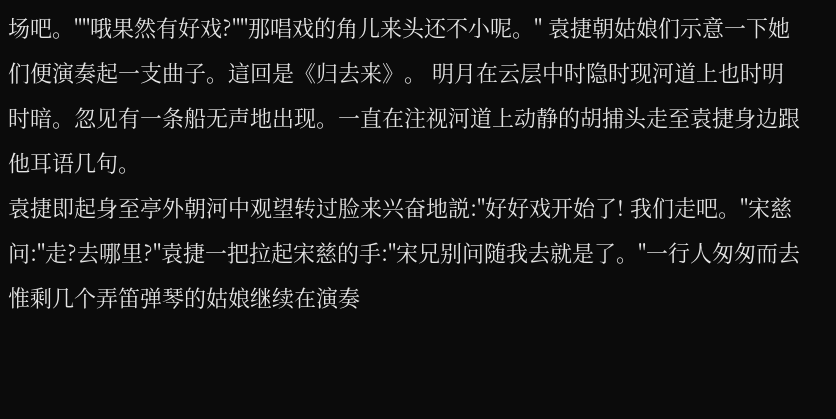场吧。""哦果然有好戏?""那唱戏的角儿来头还不小呢。" 袁捷朝姑娘们示意一下她们便演奏起一支曲子。這回是《归去来》。 明月在云层中时隐时现河道上也时明时暗。忽见有一条船无声地出现。一直在注视河道上动静的胡捕头走至袁捷身边跟他耳语几句。
袁捷即起身至亭外朝河中观望转过脸来兴奋地説:"好好戏开始了! 我们走吧。"宋慈问:"走?去哪里?"袁捷一把拉起宋慈的手:"宋兄别问随我去就是了。"一行人匆匆而去惟剩几个弄笛弹琴的姑娘继续在演奏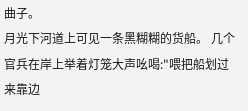曲子。
月光下河道上可见一条黑糊糊的货船。 几个官兵在岸上举着灯笼大声吆喝:"喂把船划过来靠边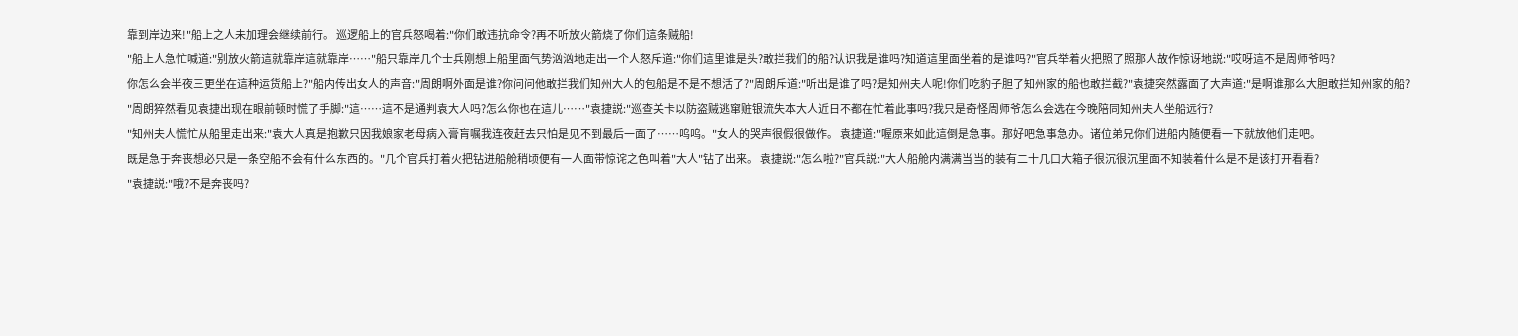靠到岸边来!"船上之人未加理会继续前行。 巡逻船上的官兵怒喝着:"你们敢违抗命令?再不听放火箭烧了你们這条贼船!
"船上人急忙喊道:"别放火箭這就靠岸這就靠岸……"船只靠岸几个士兵刚想上船里面气势汹汹地走出一个人怒斥道:"你们這里谁是头?敢拦我们的船?认识我是谁吗?知道這里面坐着的是谁吗?"官兵举着火把照了照那人故作惊讶地説:"哎呀這不是周师爷吗?
你怎么会半夜三更坐在這种运货船上?"船内传出女人的声音:"周朗啊外面是谁?你问问他敢拦我们知州大人的包船是不是不想活了?"周朗斥道:"听出是谁了吗?是知州夫人呢!你们吃豹子胆了知州家的船也敢拦截?"袁捷突然露面了大声道:"是啊谁那么大胆敢拦知州家的船?
"周朗猝然看见袁捷出现在眼前顿时慌了手脚:"這……這不是通判袁大人吗?怎么你也在這儿……"袁捷説:"巡查关卡以防盗贼逃窜赃银流失本大人近日不都在忙着此事吗?我只是奇怪周师爷怎么会选在今晚陪同知州夫人坐船远行?
"知州夫人慌忙从船里走出来:"袁大人真是抱歉只因我娘家老母病入膏肓嘱我连夜赶去只怕是见不到最后一面了……呜呜。"女人的哭声很假很做作。 袁捷道:"喔原来如此這倒是急事。那好吧急事急办。诸位弟兄你们进船内随便看一下就放他们走吧。
既是急于奔丧想必只是一条空船不会有什么东西的。"几个官兵打着火把钻进船舱稍顷便有一人面带惊诧之色叫着"大人"钻了出来。 袁捷説:"怎么啦?"官兵説:"大人船舱内满满当当的装有二十几口大箱子很沉很沉里面不知装着什么是不是该打开看看?
"袁捷説:"哦?不是奔丧吗?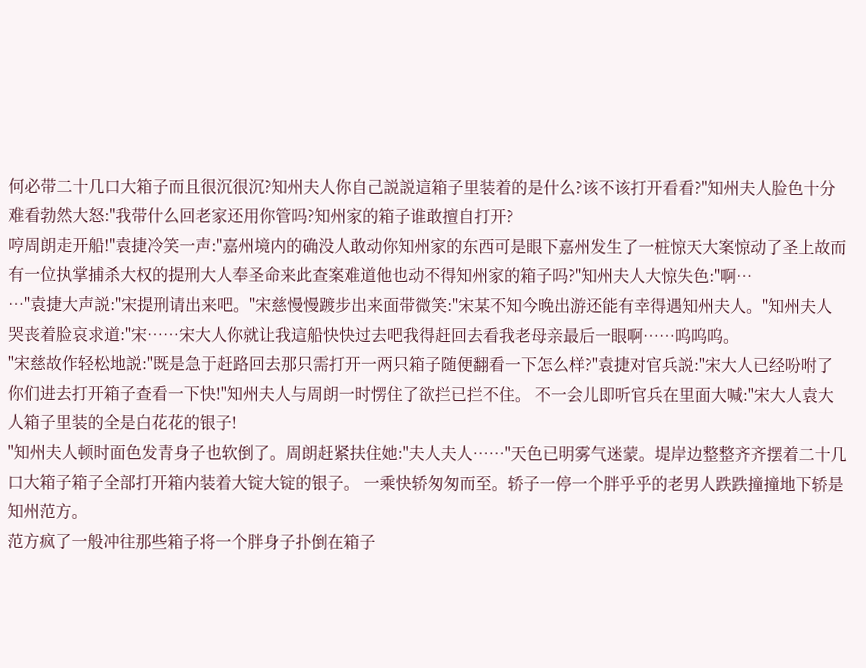何必带二十几口大箱子而且很沉很沉?知州夫人你自己説説這箱子里装着的是什么?该不该打开看看?"知州夫人脸色十分难看勃然大怒:"我带什么回老家还用你管吗?知州家的箱子谁敢擅自打开?
哼周朗走开船!"袁捷冷笑一声:"嘉州境内的确没人敢动你知州家的东西可是眼下嘉州发生了一桩惊天大案惊动了圣上故而有一位执掌捕杀大权的提刑大人奉圣命来此查案难道他也动不得知州家的箱子吗?"知州夫人大惊失色:"啊…
…"袁捷大声説:"宋提刑请出来吧。"宋慈慢慢踱步出来面带微笑:"宋某不知今晚出游还能有幸得遇知州夫人。"知州夫人哭丧着脸哀求道:"宋……宋大人你就让我這船快快过去吧我得赶回去看我老母亲最后一眼啊……呜呜呜。
"宋慈故作轻松地説:"既是急于赶路回去那只需打开一两只箱子随便翻看一下怎么样?"袁捷对官兵説:"宋大人已经吩咐了你们进去打开箱子查看一下快!"知州夫人与周朗一时愣住了欲拦已拦不住。 不一会儿即听官兵在里面大喊:"宋大人袁大人箱子里装的全是白花花的银子!
"知州夫人顿时面色发青身子也软倒了。周朗赶紧扶住她:"夫人夫人……"天色已明雾气迷蒙。堤岸边整整齐齐摆着二十几口大箱子箱子全部打开箱内装着大锭大锭的银子。 一乘快轿匆匆而至。轿子一停一个胖乎乎的老男人跌跌撞撞地下轿是知州范方。
范方疯了一般冲往那些箱子将一个胖身子扑倒在箱子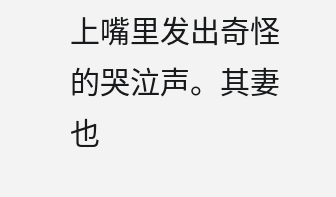上嘴里发出奇怪的哭泣声。其妻也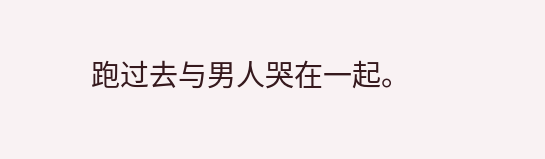跑过去与男人哭在一起。